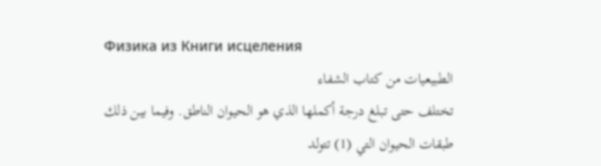Физика из Книги исцеления
الطبيعيات من كتاب الشفاء
تختلف حتى تبلغ درجة أكملها الذي هو الحيوان الناطق. وفيما بين ذلك طبقات الحيوان التي (1) تتولد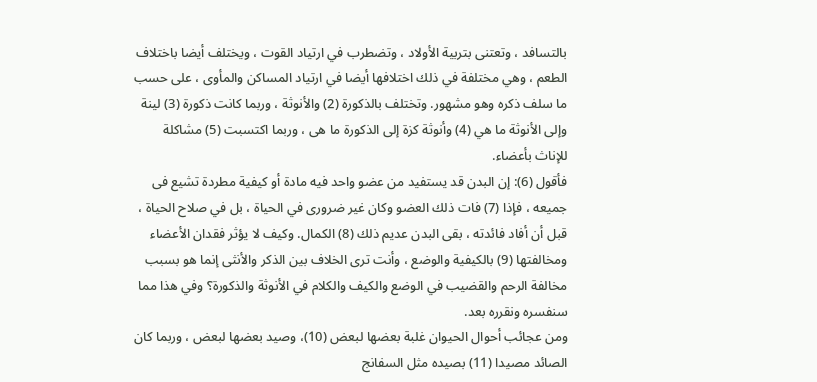بالتسافد ، وتعتنى بتربية الأولاد ، وتضطرب في ارتياد القوت ، ويختلف أيضا باختلاف الطعم ، وهي مختلفة في ذلك اختلافها أيضا في ارتياد المساكن والمأوى ، على حسب ما سلف ذكره وهو مشهور. وتختلف بالذكورة (2) والأنوثة ، وربما كانت ذكورة (3) لينة وإلى الأنوثة ما هي (4) وأنوثة كزة إلى الذكورة ما هى ، وربما اكتسبت (5) مشاكلة للإناث بأعضاء.
فأقول (6): إن البدن قد يستفيد من عضو واحد فيه مادة أو كيفية مطردة تشيع فى جميعه ، فإذا (7) فات ذلك العضو وكان غير ضرورى في الحياة ، بل في صلاح الحياة ، قبل أن أفاد فائدته ، بقى البدن عديم ذلك (8) الكمال. وكيف لا يؤثر فقدان الأعضاء ومخالفتها (9) بالكيفية والوضع ، وأنت ترى الخلاف بين الذكر والأنثى إنما هو بسبب مخالفة الرحم والقضيب في الوضع والكيف والكلام في الأنوثة والذكورة؟ وفي هذا مما سنفسره ونقرره بعد.
ومن عجائب أحوال الحيوان غلبة بعضها لبعض (10)، وصيد بعضها لبعض ، وربما كان الصائد مصيدا (11) بصيده مثل السفانج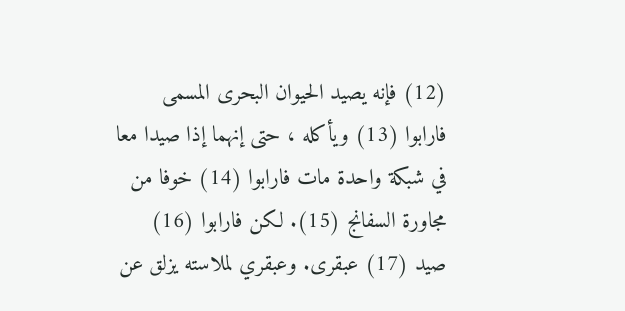(12) فإنه يصيد الحيوان البحرى المسمى فارابوا (13) ويأكله ، حتى إنهما إذا صيدا معا في شبكة واحدة مات فارابوا (14) خوفا من مجاورة السفانج (15). لكن فارابوا (16) صيد (17) عبقرى. وعبقري لملاسته يزلق عن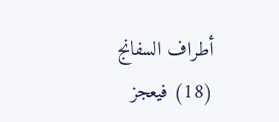أطراف السفانج (18) فيعجز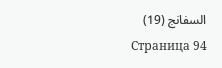السفانج (19)
Страница 94